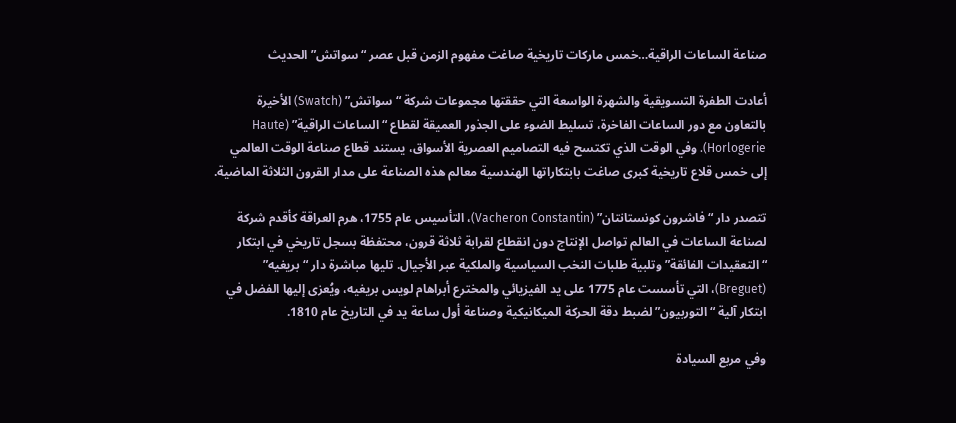صناعة الساعات الراقية…خمس ماركات تاريخية صاغت مفهوم الزمن قبل عصر “سواتش” الحديث

أعادت الطفرة التسويقية والشهرة الواسعة التي حققتها مجموعات شركة “سواتش” (Swatch) الأخيرة بالتعاون مع دور الساعات الفاخرة، تسليط الضوء على الجذور العميقة لقطاع “الساعات الراقية” (Haute Horlogerie). وفي الوقت الذي تكتسح فيه التصاميم العصرية الأسواق، يستند قطاع صناعة الوقت العالمي إلى خمس قلاع تاريخية كبرى صاغت بابتكاراتها الهندسية معالم هذه الصناعة على مدار القرون الثلاثة الماضية.

تتصدر دار “فاشرون كونستانتان” (Vacheron Constantin)، التأسيس عام 1755، هرم العراقة كأقدم شركة لصناعة الساعات في العالم تواصل الإنتاج دون انقطاع لقرابة ثلاثة قرون، محتفظة بسجل تاريخي في ابتكار “التعقيدات الفائقة” وتلبية طلبات النخب السياسية والملكية عبر الأجيال. تليها مباشرة دار “بريغيه” (Breguet)، التي تأسست عام 1775 على يد الفيزيائي والمخترع أبراهام لويس بريغيه، ويُعزى إليها الفضل في ابتكار آلية “التوربيون” لضبط دقة الحركة الميكانيكية وصناعة أول ساعة يد في التاريخ عام 1810.

وفي مربع السيادة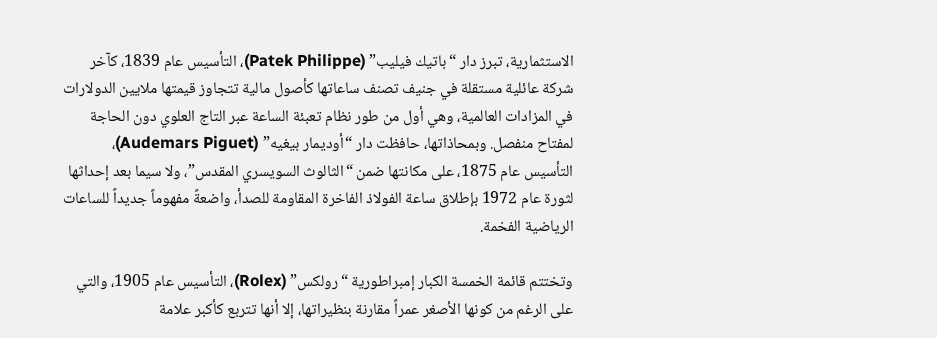الاستثمارية، تبرز دار “باتيك فيليب” (Patek Philippe)، التأسيس عام 1839، كآخر شركة عائلية مستقلة في جنيف تصنف ساعاتها كأصول مالية تتجاوز قيمتها ملايين الدولارات في المزادات العالمية، وهي أول من طور نظام تعبئة الساعة عبر التاج العلوي دون الحاجة لمفتاح منفصل. وبمحاذاتها، حافظت دار “أوديمار بيغيه” (Audemars Piguet)، التأسيس عام 1875، على مكانتها ضمن “الثالوث السويسري المقدس”، ولا سيما بعد إحداثها لثورة عام 1972 بإطلاق ساعة الفولاذ الفاخرة المقاومة للصدأ، واضعةً مفهوماً جديداً للساعات الرياضية الفخمة.

وتختتم قائمة الخمسة الكبار إمبراطورية “رولكس” (Rolex)، التأسيس عام 1905، والتي على الرغم من كونها الأصغر عمراً مقارنة بنظيراتها، إلا أنها تتربع كأكبر علامة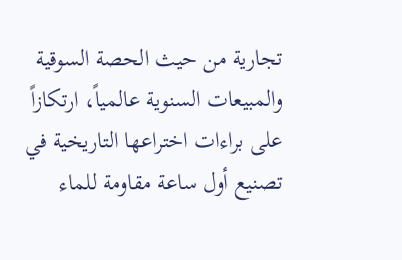تجارية من حيث الحصة السوقية والمبيعات السنوية عالمياً، ارتكازاً على براءات اختراعها التاريخية في تصنيع أول ساعة مقاومة للماء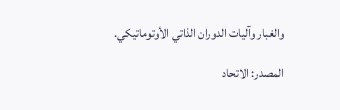والغبار وآليات الدوران الذاتي الأوتوماتيكي.

المصدر: الاتحاد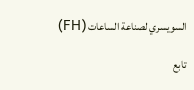السويسري لصناعة الساعات (FH)

تابع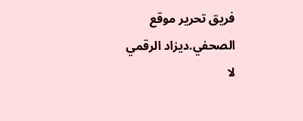فريق تحرير موقع الصحفي.ديزاد الرقمي
لا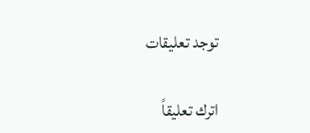توجد تعليقات

اترك تعليقاً